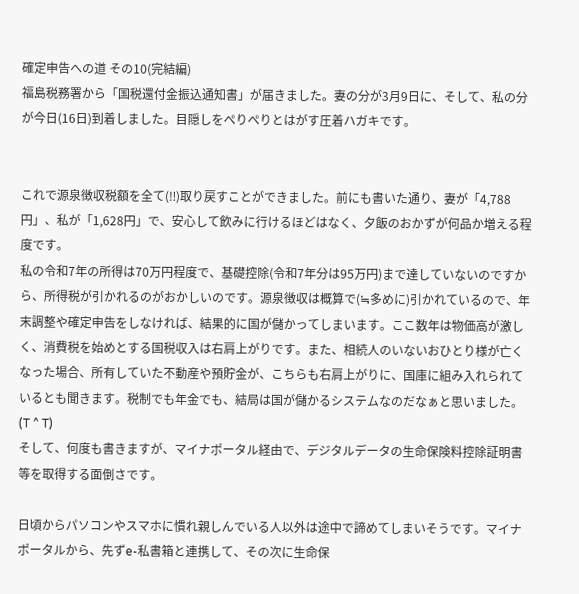確定申告への道 その10(完結編)
福島税務署から「国税還付金振込通知書」が届きました。妻の分が3月9日に、そして、私の分が今日(16日)到着しました。目隠しをぺりぺりとはがす圧着ハガキです。


これで源泉徴収税額を全て(‼)取り戻すことができました。前にも書いた通り、妻が「4,788円」、私が「1,628円」で、安心して飲みに行けるほどはなく、夕飯のおかずが何品か増える程度です。
私の令和7年の所得は70万円程度で、基礎控除(令和7年分は95万円)まで達していないのですから、所得税が引かれるのがおかしいのです。源泉徴収は概算で(≒多めに)引かれているので、年末調整や確定申告をしなければ、結果的に国が儲かってしまいます。ここ数年は物価高が激しく、消費税を始めとする国税収入は右肩上がりです。また、相続人のいないおひとり様が亡くなった場合、所有していた不動産や預貯金が、こちらも右肩上がりに、国庫に組み入れられているとも聞きます。税制でも年金でも、結局は国が儲かるシステムなのだなぁと思いました。
(T ^ T)
そして、何度も書きますが、マイナポータル経由で、デジタルデータの生命保険料控除証明書等を取得する面倒さです。

日頃からパソコンやスマホに慣れ親しんでいる人以外は途中で諦めてしまいそうです。マイナポータルから、先ずe-私書箱と連携して、その次に生命保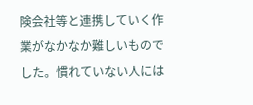険会社等と連携していく作業がなかなか難しいものでした。慣れていない人には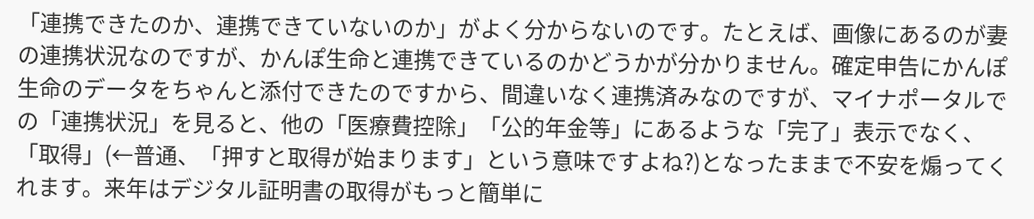「連携できたのか、連携できていないのか」がよく分からないのです。たとえば、画像にあるのが妻の連携状況なのですが、かんぽ生命と連携できているのかどうかが分かりません。確定申告にかんぽ生命のデータをちゃんと添付できたのですから、間違いなく連携済みなのですが、マイナポータルでの「連携状況」を見ると、他の「医療費控除」「公的年金等」にあるような「完了」表示でなく、「取得」(←普通、「押すと取得が始まります」という意味ですよね?)となったままで不安を煽ってくれます。来年はデジタル証明書の取得がもっと簡単に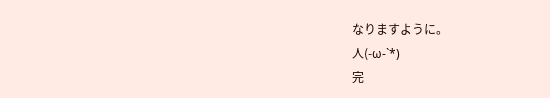なりますように。
人(-ω-`*)
完